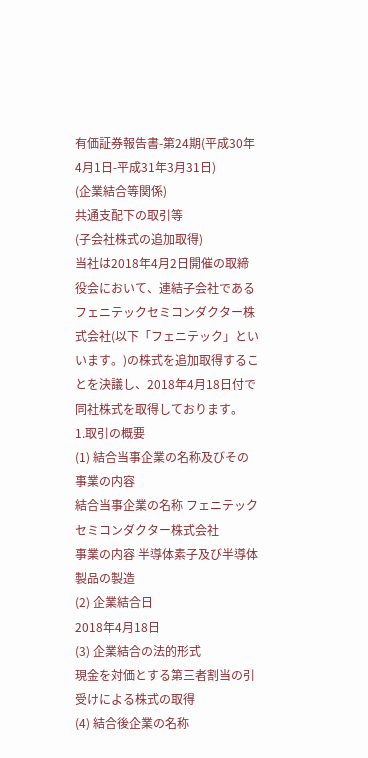有価証券報告書-第24期(平成30年4月1日-平成31年3月31日)
(企業結合等関係)
共通支配下の取引等
(子会社株式の追加取得)
当社は2018年4月2日開催の取締役会において、連結子会社であるフェニテックセミコンダクター株式会社(以下「フェニテック」といいます。)の株式を追加取得することを決議し、2018年4月18日付で同社株式を取得しております。
1.取引の概要
(1) 結合当事企業の名称及びその事業の内容
結合当事企業の名称 フェニテックセミコンダクター株式会社
事業の内容 半導体素子及び半導体製品の製造
(2) 企業結合日
2018年4月18日
(3) 企業結合の法的形式
現金を対価とする第三者割当の引受けによる株式の取得
(4) 結合後企業の名称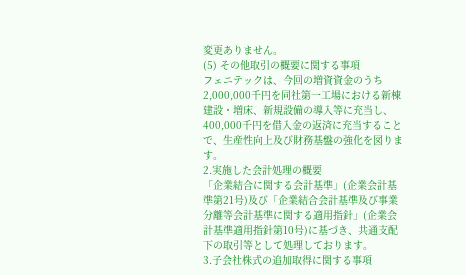変更ありません。
(5) その他取引の概要に関する事項
フェニテックは、今回の増資資金のうち2,000,000千円を同社第一工場における新棟建設・増床、新規設備の導入等に充当し、400,000千円を借入金の返済に充当することで、生産性向上及び財務基盤の強化を図ります。
2.実施した会計処理の概要
「企業結合に関する会計基準」(企業会計基準第21号)及び「企業結合会計基準及び事業分離等会計基準に関する適用指針」(企業会計基準適用指針第10号)に基づき、共通支配下の取引等として処理しております。
3.子会社株式の追加取得に関する事項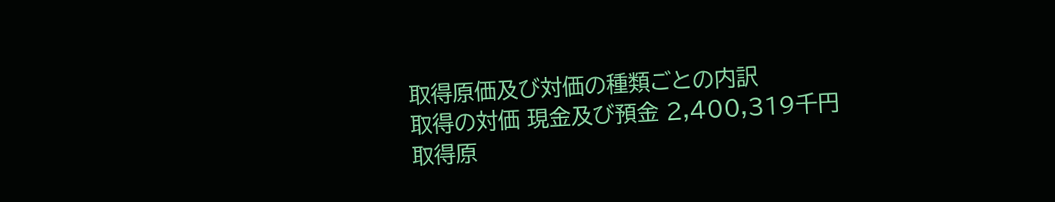取得原価及び対価の種類ごとの内訳
取得の対価 現金及び預金 2,400,319千円
取得原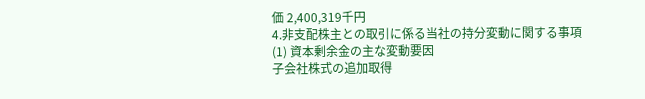価 2,400,319千円
4.非支配株主との取引に係る当社の持分変動に関する事項
(1) 資本剰余金の主な変動要因
子会社株式の追加取得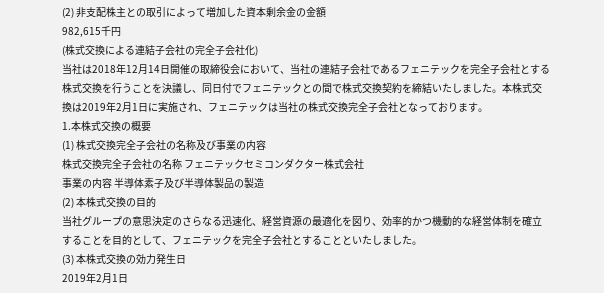(2) 非支配株主との取引によって増加した資本剰余金の金額
982,615千円
(株式交換による連結子会社の完全子会社化)
当社は2018年12月14日開催の取締役会において、当社の連結子会社であるフェニテックを完全子会社とする株式交換を行うことを決議し、同日付でフェニテックとの間で株式交換契約を締結いたしました。本株式交換は2019年2月1日に実施され、フェニテックは当社の株式交換完全子会社となっております。
1.本株式交換の概要
(1) 株式交換完全子会社の名称及び事業の内容
株式交換完全子会社の名称 フェニテックセミコンダクター株式会社
事業の内容 半導体素子及び半導体製品の製造
(2) 本株式交換の目的
当社グループの意思決定のさらなる迅速化、経営資源の最適化を図り、効率的かつ機動的な経営体制を確立することを目的として、フェニテックを完全子会社とすることといたしました。
(3) 本株式交換の効力発生日
2019年2月1日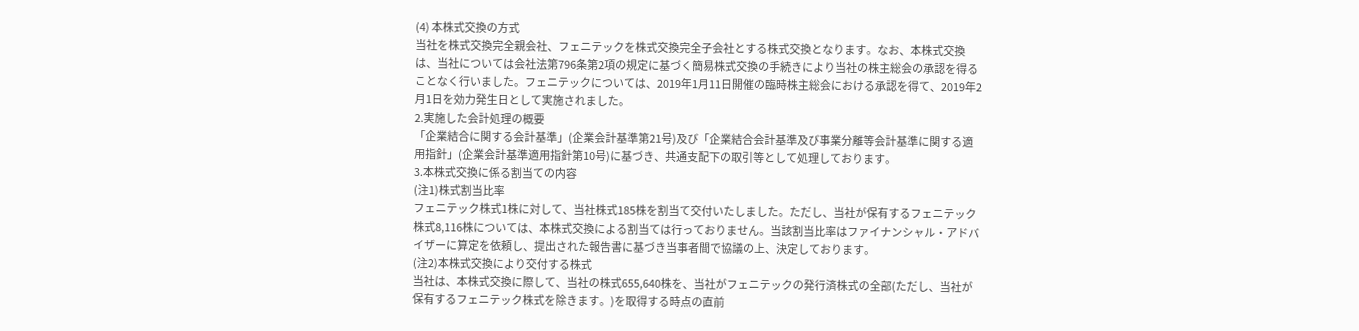(4) 本株式交換の方式
当社を株式交換完全親会社、フェニテックを株式交換完全子会社とする株式交換となります。なお、本株式交換は、当社については会社法第796条第2項の規定に基づく簡易株式交換の手続きにより当社の株主総会の承認を得ることなく行いました。フェニテックについては、2019年1月11日開催の臨時株主総会における承認を得て、2019年2月1日を効力発生日として実施されました。
2.実施した会計処理の概要
「企業結合に関する会計基準」(企業会計基準第21号)及び「企業結合会計基準及び事業分離等会計基準に関する適用指針」(企業会計基準適用指針第10号)に基づき、共通支配下の取引等として処理しております。
3.本株式交換に係る割当ての内容
(注1)株式割当比率
フェニテック株式1株に対して、当社株式185株を割当て交付いたしました。ただし、当社が保有するフェニテック株式8,116株については、本株式交換による割当ては行っておりません。当該割当比率はファイナンシャル・アドバイザーに算定を依頼し、提出された報告書に基づき当事者間で協議の上、決定しております。
(注2)本株式交換により交付する株式
当社は、本株式交換に際して、当社の株式655,640株を、当社がフェニテックの発行済株式の全部(ただし、当社が保有するフェニテック株式を除きます。)を取得する時点の直前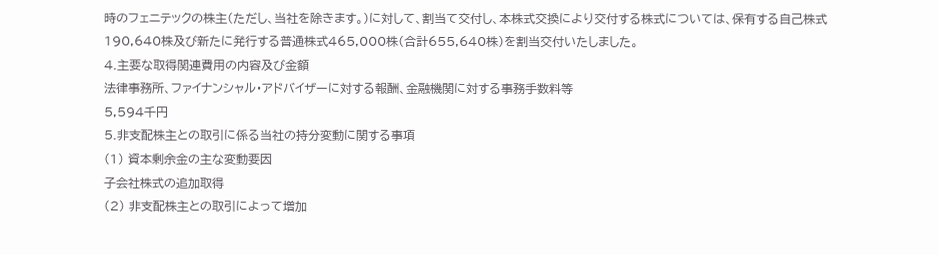時のフェニテックの株主(ただし、当社を除きます。)に対して、割当て交付し、本株式交換により交付する株式については、保有する自己株式190,640株及び新たに発行する普通株式465,000株(合計655,640株)を割当交付いたしました。
4.主要な取得関連費用の内容及び金額
法律事務所、ファイナンシャル・アドバイザーに対する報酬、金融機関に対する事務手数料等
5,594千円
5.非支配株主との取引に係る当社の持分変動に関する事項
(1) 資本剰余金の主な変動要因
子会社株式の追加取得
(2) 非支配株主との取引によって増加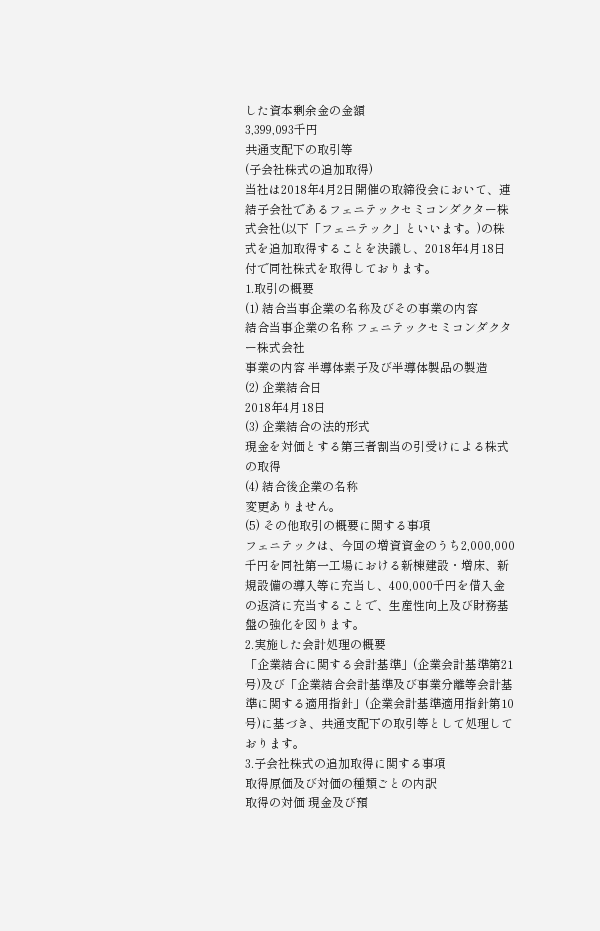した資本剰余金の金額
3,399,093千円
共通支配下の取引等
(子会社株式の追加取得)
当社は2018年4月2日開催の取締役会において、連結子会社であるフェニテックセミコンダクター株式会社(以下「フェニテック」といいます。)の株式を追加取得することを決議し、2018年4月18日付で同社株式を取得しております。
1.取引の概要
(1) 結合当事企業の名称及びその事業の内容
結合当事企業の名称 フェニテックセミコンダクター株式会社
事業の内容 半導体素子及び半導体製品の製造
(2) 企業結合日
2018年4月18日
(3) 企業結合の法的形式
現金を対価とする第三者割当の引受けによる株式の取得
(4) 結合後企業の名称
変更ありません。
(5) その他取引の概要に関する事項
フェニテックは、今回の増資資金のうち2,000,000千円を同社第一工場における新棟建設・増床、新規設備の導入等に充当し、400,000千円を借入金の返済に充当することで、生産性向上及び財務基盤の強化を図ります。
2.実施した会計処理の概要
「企業結合に関する会計基準」(企業会計基準第21号)及び「企業結合会計基準及び事業分離等会計基準に関する適用指針」(企業会計基準適用指針第10号)に基づき、共通支配下の取引等として処理しております。
3.子会社株式の追加取得に関する事項
取得原価及び対価の種類ごとの内訳
取得の対価 現金及び預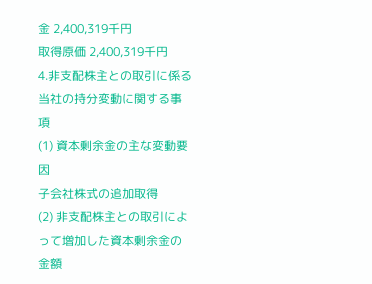金 2,400,319千円
取得原価 2,400,319千円
4.非支配株主との取引に係る当社の持分変動に関する事項
(1) 資本剰余金の主な変動要因
子会社株式の追加取得
(2) 非支配株主との取引によって増加した資本剰余金の金額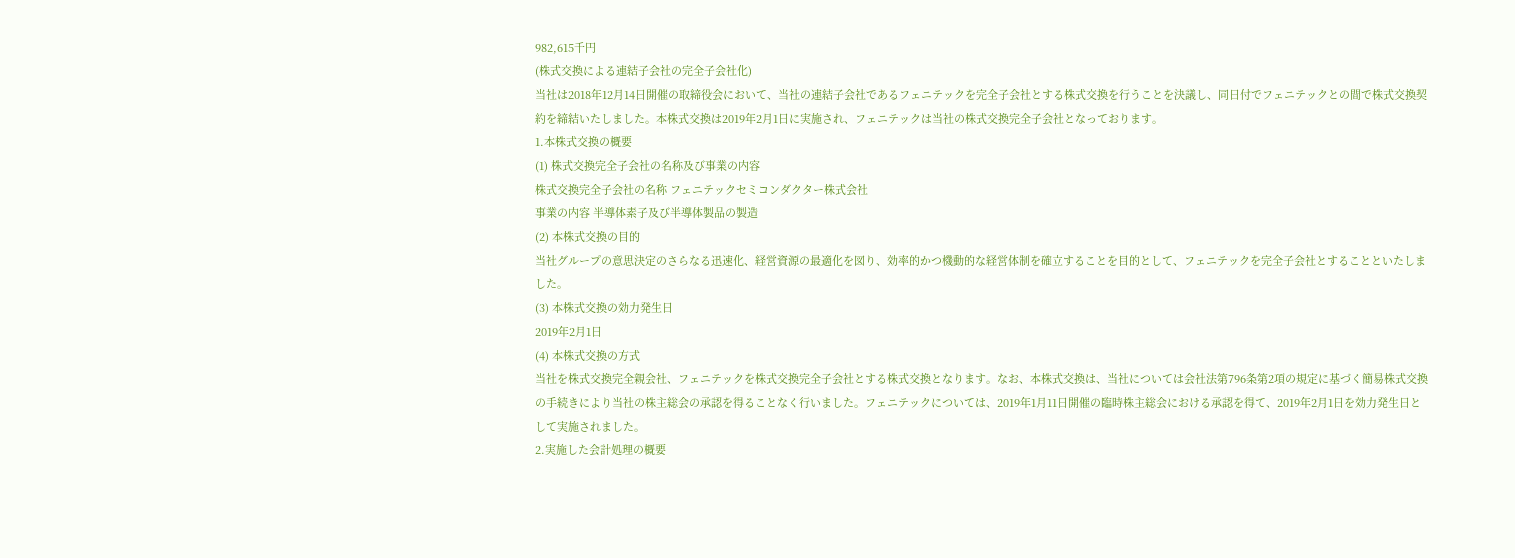982,615千円
(株式交換による連結子会社の完全子会社化)
当社は2018年12月14日開催の取締役会において、当社の連結子会社であるフェニテックを完全子会社とする株式交換を行うことを決議し、同日付でフェニテックとの間で株式交換契約を締結いたしました。本株式交換は2019年2月1日に実施され、フェニテックは当社の株式交換完全子会社となっております。
1.本株式交換の概要
(1) 株式交換完全子会社の名称及び事業の内容
株式交換完全子会社の名称 フェニテックセミコンダクター株式会社
事業の内容 半導体素子及び半導体製品の製造
(2) 本株式交換の目的
当社グループの意思決定のさらなる迅速化、経営資源の最適化を図り、効率的かつ機動的な経営体制を確立することを目的として、フェニテックを完全子会社とすることといたしました。
(3) 本株式交換の効力発生日
2019年2月1日
(4) 本株式交換の方式
当社を株式交換完全親会社、フェニテックを株式交換完全子会社とする株式交換となります。なお、本株式交換は、当社については会社法第796条第2項の規定に基づく簡易株式交換の手続きにより当社の株主総会の承認を得ることなく行いました。フェニテックについては、2019年1月11日開催の臨時株主総会における承認を得て、2019年2月1日を効力発生日として実施されました。
2.実施した会計処理の概要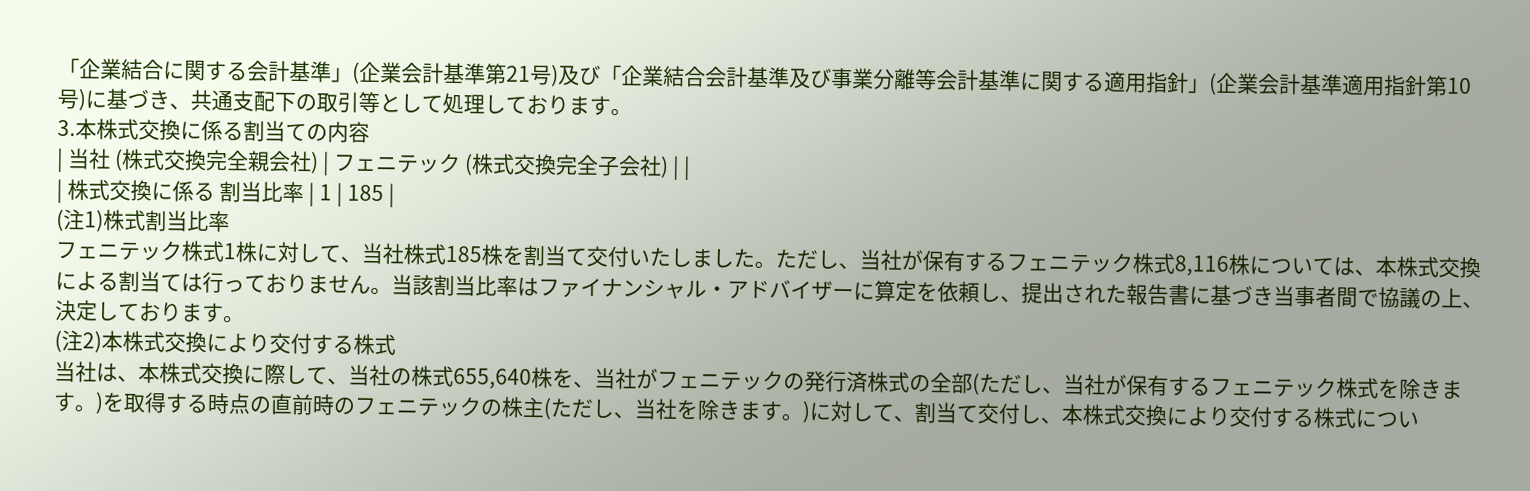「企業結合に関する会計基準」(企業会計基準第21号)及び「企業結合会計基準及び事業分離等会計基準に関する適用指針」(企業会計基準適用指針第10号)に基づき、共通支配下の取引等として処理しております。
3.本株式交換に係る割当ての内容
| 当社 (株式交換完全親会社) | フェニテック (株式交換完全子会社) | |
| 株式交換に係る 割当比率 | 1 | 185 |
(注1)株式割当比率
フェニテック株式1株に対して、当社株式185株を割当て交付いたしました。ただし、当社が保有するフェニテック株式8,116株については、本株式交換による割当ては行っておりません。当該割当比率はファイナンシャル・アドバイザーに算定を依頼し、提出された報告書に基づき当事者間で協議の上、決定しております。
(注2)本株式交換により交付する株式
当社は、本株式交換に際して、当社の株式655,640株を、当社がフェニテックの発行済株式の全部(ただし、当社が保有するフェニテック株式を除きます。)を取得する時点の直前時のフェニテックの株主(ただし、当社を除きます。)に対して、割当て交付し、本株式交換により交付する株式につい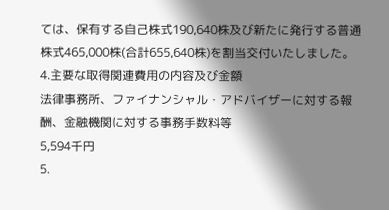ては、保有する自己株式190,640株及び新たに発行する普通株式465,000株(合計655,640株)を割当交付いたしました。
4.主要な取得関連費用の内容及び金額
法律事務所、ファイナンシャル・アドバイザーに対する報酬、金融機関に対する事務手数料等
5,594千円
5.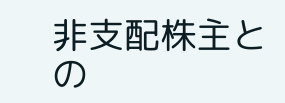非支配株主との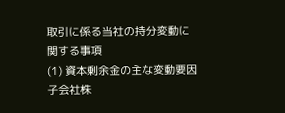取引に係る当社の持分変動に関する事項
(1) 資本剰余金の主な変動要因
子会社株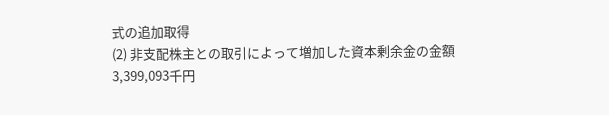式の追加取得
(2) 非支配株主との取引によって増加した資本剰余金の金額
3,399,093千円